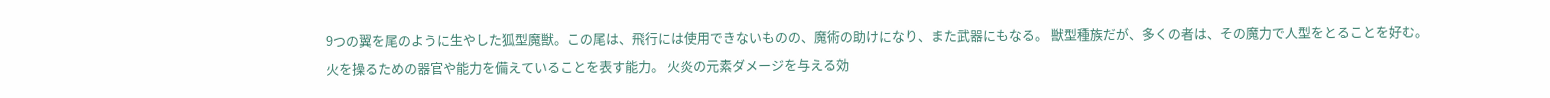9つの翼を尾のように生やした狐型魔獣。この尾は、飛行には使用できないものの、魔術の助けになり、また武器にもなる。 獣型種族だが、多くの者は、その魔力で人型をとることを好む。
火を操るための器官や能力を備えていることを表す能力。 火炎の元素ダメージを与える効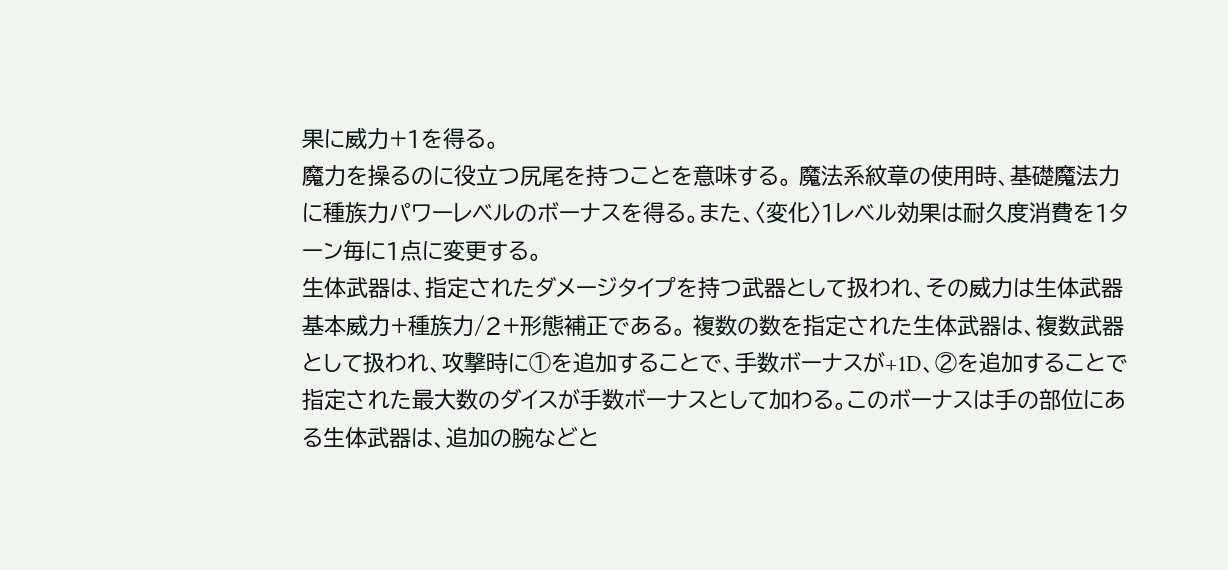果に威力+1を得る。
魔力を操るのに役立つ尻尾を持つことを意味する。 魔法系紋章の使用時、基礎魔法力に種族力パワーレベルのボーナスを得る。また、〈変化〉1レベル効果は耐久度消費を1ターン毎に1点に変更する。
生体武器は、指定されたダメージタイプを持つ武器として扱われ、その威力は生体武器基本威力+種族力/2+形態補正である。 複数の数を指定された生体武器は、複数武器として扱われ、攻撃時に①を追加することで、手数ボーナスが+1D、②を追加することで指定された最大数のダイスが手数ボーナスとして加わる。このボーナスは手の部位にある生体武器は、追加の腕などと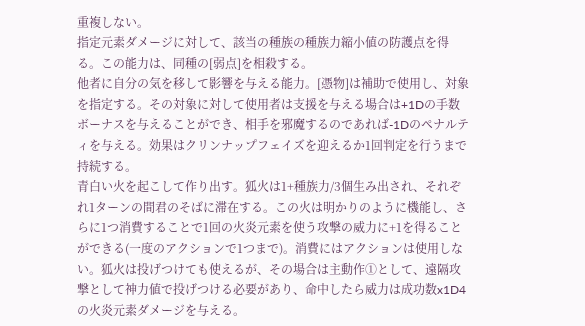重複しない。
指定元素ダメージに対して、該当の種族の種族力縮小値の防護点を得る。この能力は、同種の[弱点]を相殺する。
他者に自分の気を移して影響を与える能力。[憑物]は補助で使用し、対象を指定する。その対象に対して使用者は支援を与える場合は+1Dの手数ボーナスを与えることができ、相手を邪魔するのであれば-1Dのペナルティを与える。効果はクリンナップフェイズを迎えるか1回判定を行うまで持続する。
青白い火を起こして作り出す。狐火は1+種族力/3個生み出され、それぞれ1ターンの間君のそばに滞在する。この火は明かりのように機能し、さらに1つ消費することで1回の火炎元素を使う攻撃の威力に+1を得ることができる(一度のアクションで1つまで)。消費にはアクションは使用しない。狐火は投げつけても使えるが、その場合は主動作①として、遠隔攻撃として神力値で投げつける必要があり、命中したら威力は成功数x1D4の火炎元素ダメージを与える。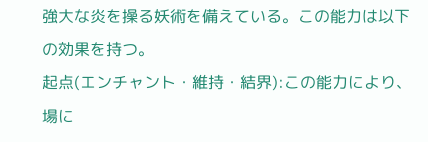強大な炎を操る妖術を備えている。この能力は以下の効果を持つ。
起点(エンチャント・維持・結界):この能力により、場に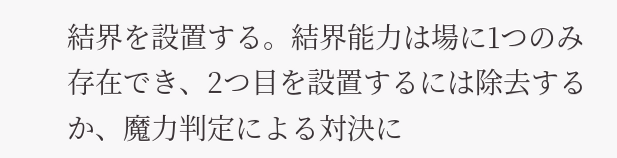結界を設置する。結界能力は場に1つのみ存在でき、2つ目を設置するには除去するか、魔力判定による対決に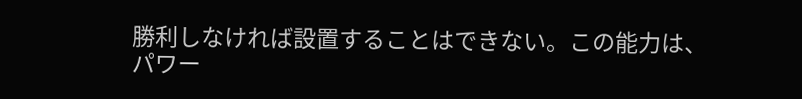勝利しなければ設置することはできない。この能力は、パワー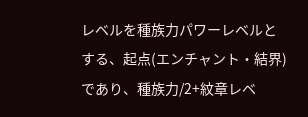レベルを種族力パワーレベルとする、起点(エンチャント・結界)であり、種族力/2+紋章レベ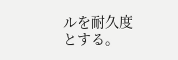ルを耐久度とする。